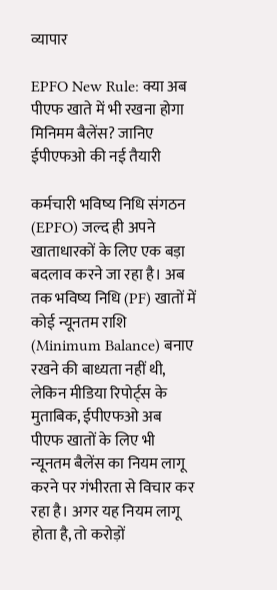व्यापार

EPFO New Rule: क्या अब पीएफ खाते में भी रखना होगा मिनिमम बैलेंस? जानिए ईपीएफओ की नई तैयारी

कर्मचारी भविष्य निधि संगठन (EPFO) जल्द ही अपने खाताधारकों के लिए एक बड़ा बदलाव करने जा रहा है। अब तक भविष्य निधि (PF) खातों में कोई न्यूनतम राशि (Minimum Balance) बनाए रखने की बाध्यता नहीं थी, लेकिन मीडिया रिपोर्ट्स के मुताबिक, ईपीएफओ अब पीएफ खातों के लिए भी न्यूनतम बैलेंस का नियम लागू करने पर गंभीरता से विचार कर रहा है। अगर यह नियम लागू होता है, तो करोड़ों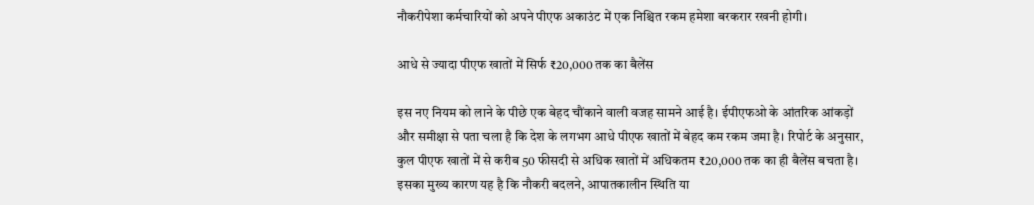नौकरीपेशा कर्मचारियों को अपने पीएफ अकाउंट में एक निश्चित रकम हमेशा बरकरार रखनी होगी।

आधे से ज्यादा पीएफ खातों में सिर्फ ₹20,000 तक का बैलेंस

इस नए नियम को लाने के पीछे एक बेहद चौंकाने वाली वजह सामने आई है। ईपीएफओ के आंतरिक आंकड़ों और समीक्षा से पता चला है कि देश के लगभग आधे पीएफ खातों में बेहद कम रकम जमा है। रिपोर्ट के अनुसार, कुल पीएफ खातों में से करीब 50 फीसदी से अधिक खातों में अधिकतम ₹20,000 तक का ही बैलेंस बचता है। इसका मुख्य कारण यह है कि नौकरी बदलने, आपातकालीन स्थिति या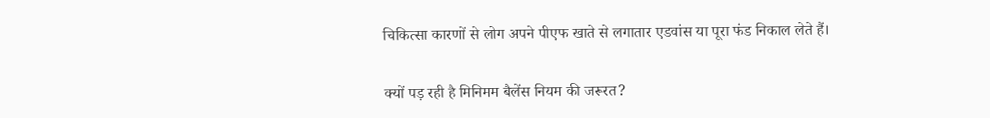चिकित्सा कारणों से लोग अपने पीएफ खाते से लगातार एडवांस या पूरा फंड निकाल लेते हैं।

क्यों पड़ रही है मिनिमम बैलेंस नियम की जरूरत?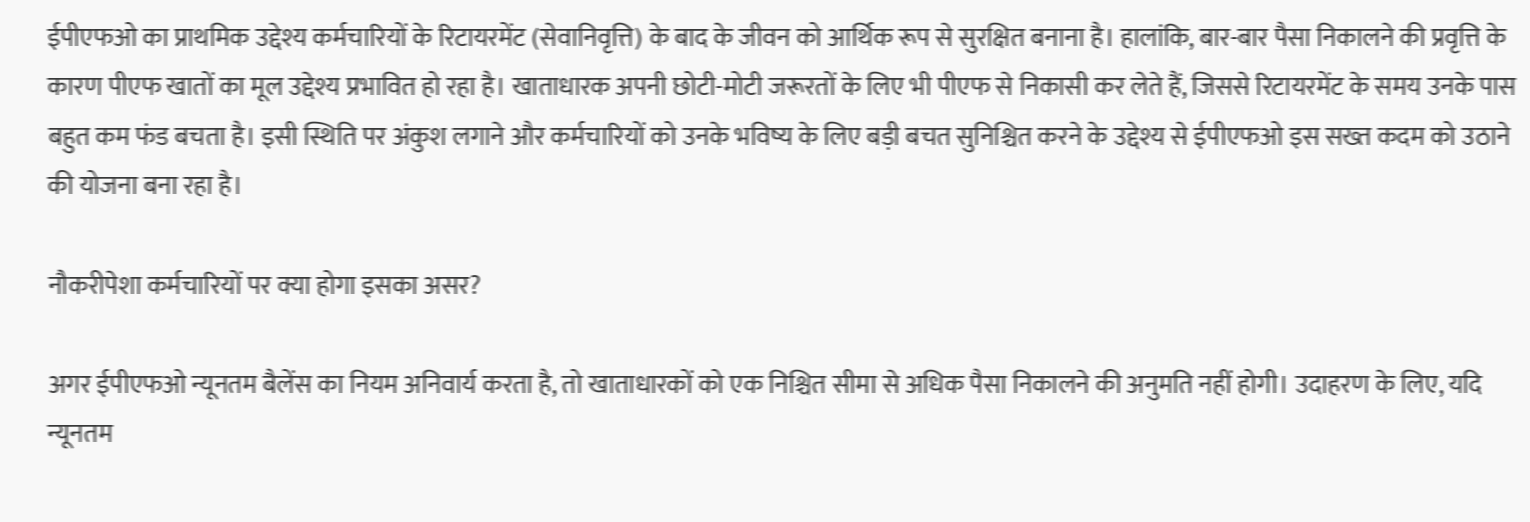ईपीएफओ का प्राथमिक उद्देश्य कर्मचारियों के रिटायरमेंट (सेवानिवृत्ति) के बाद के जीवन को आर्थिक रूप से सुरक्षित बनाना है। हालांकि, बार-बार पैसा निकालने की प्रवृत्ति के कारण पीएफ खातों का मूल उद्देश्य प्रभावित हो रहा है। खाताधारक अपनी छोटी-मोटी जरूरतों के लिए भी पीएफ से निकासी कर लेते हैं, जिससे रिटायरमेंट के समय उनके पास बहुत कम फंड बचता है। इसी स्थिति पर अंकुश लगाने और कर्मचारियों को उनके भविष्य के लिए बड़ी बचत सुनिश्चित करने के उद्देश्य से ईपीएफओ इस सख्त कदम को उठाने की योजना बना रहा है।

नौकरीपेशा कर्मचारियों पर क्या होगा इसका असर?

अगर ईपीएफओ न्यूनतम बैलेंस का नियम अनिवार्य करता है, तो खाताधारकों को एक निश्चित सीमा से अधिक पैसा निकालने की अनुमति नहीं होगी। उदाहरण के लिए, यदि न्यूनतम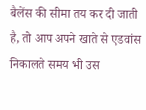बैलेंस की सीमा तय कर दी जाती है, तो आप अपने खाते से एडवांस निकालते समय भी उस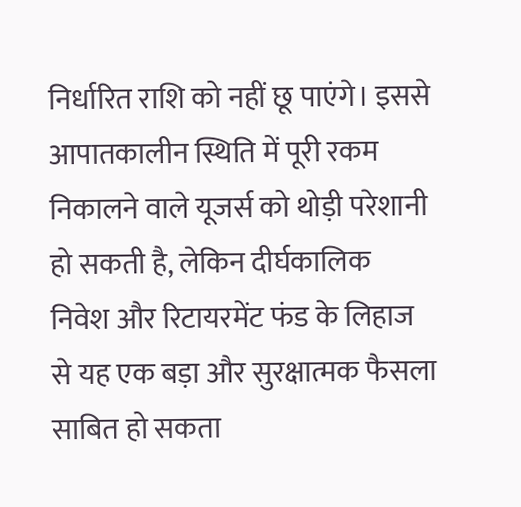निर्धारित राशि को नहीं छू पाएंगे। इससे आपातकालीन स्थिति में पूरी रकम निकालने वाले यूजर्स को थोड़ी परेशानी हो सकती है, लेकिन दीर्घकालिक निवेश और रिटायरमेंट फंड के लिहाज से यह एक बड़ा और सुरक्षात्मक फैसला साबित हो सकता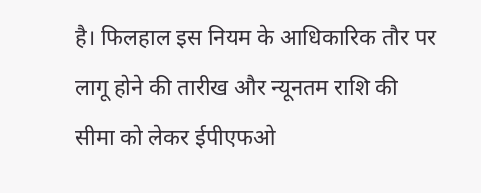है। फिलहाल इस नियम के आधिकारिक तौर पर लागू होने की तारीख और न्यूनतम राशि की सीमा को लेकर ईपीएफओ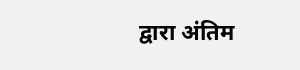द्वारा अंतिम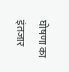घोषणा का इंतजार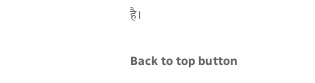है।

Back to top button